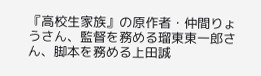『高校生家族』の原作者・仲間りょうさん、監督を務める瑠東東一郎さん、脚本を務める上田誠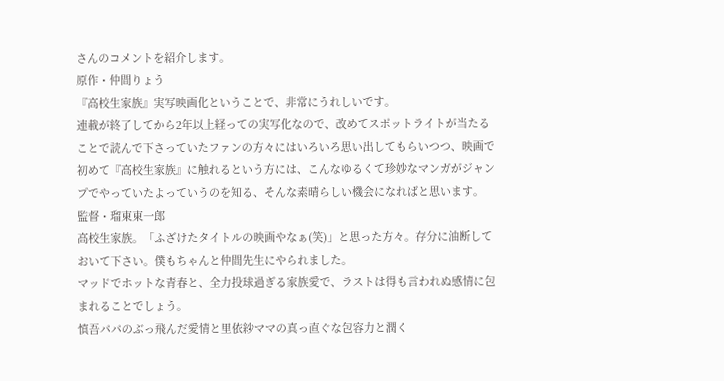さんのコメントを紹介します。
原作・仲間りょう
『⾼校⽣家族』実写映画化ということで、⾮常にうれしいです。
連載が終了してから2年以上経っての実写化なので、改めてスポットライトが当たることで読んで下さっていたファンの⽅々にはいろいろ思い出してもらいつつ、映画で初めて『⾼校⽣家族』に触れるという⽅には、こんなゆるくて珍妙なマンガがジャンプでやっていたよっていうのを知る、そんな素晴らしい機会になればと思います。
監督・瑠東東⼀郎
⾼校⽣家族。「ふざけたタイトルの映画やなぁ(笑)」と思った⽅々。存分に油断しておいて下さい。僕もちゃんと仲間先⽣にやられました。
マッドでホットな⻘春と、全⼒投球過ぎる家族愛で、ラストは得も⾔われぬ感情に包まれることでしょう。
慎吾パパのぶっ⾶んだ愛情と⾥依紗ママの真っ直ぐな包容⼒と潤く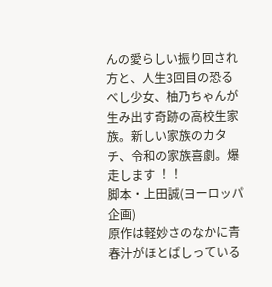んの愛らしい振り回され⽅と、⼈⽣3回⽬の恐るべし少⼥、柚乃ちゃんが⽣み出す奇跡の⾼校⽣家族。新しい家族のカタチ、令和の家族喜劇。爆⾛します︕︕
脚本・上⽥誠(ヨーロッパ企画)
原作は軽妙さのなかに⻘春汁がほとばしっている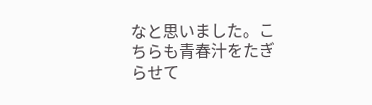なと思いました。こちらも⻘春汁をたぎらせて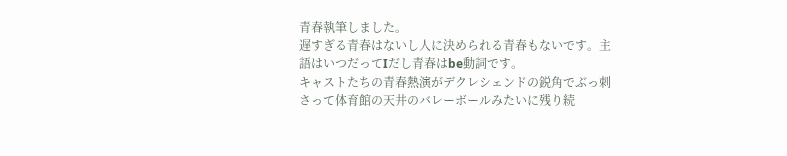⻘春執筆しました。
遅すぎる⻘春はないし⼈に決められる⻘春もないです。主語はいつだってIだし⻘春はbe動詞です。
キャストたちの⻘春熱演がデクレシェンドの鋭⾓でぶっ刺さって体育館の天井のバレーボールみたいに残り続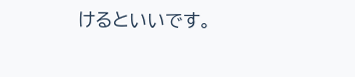けるといいです。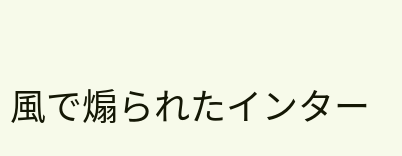⾵で煽られたインター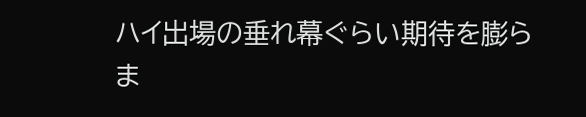ハイ出場の垂れ幕ぐらい期待を膨らま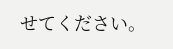せてください。